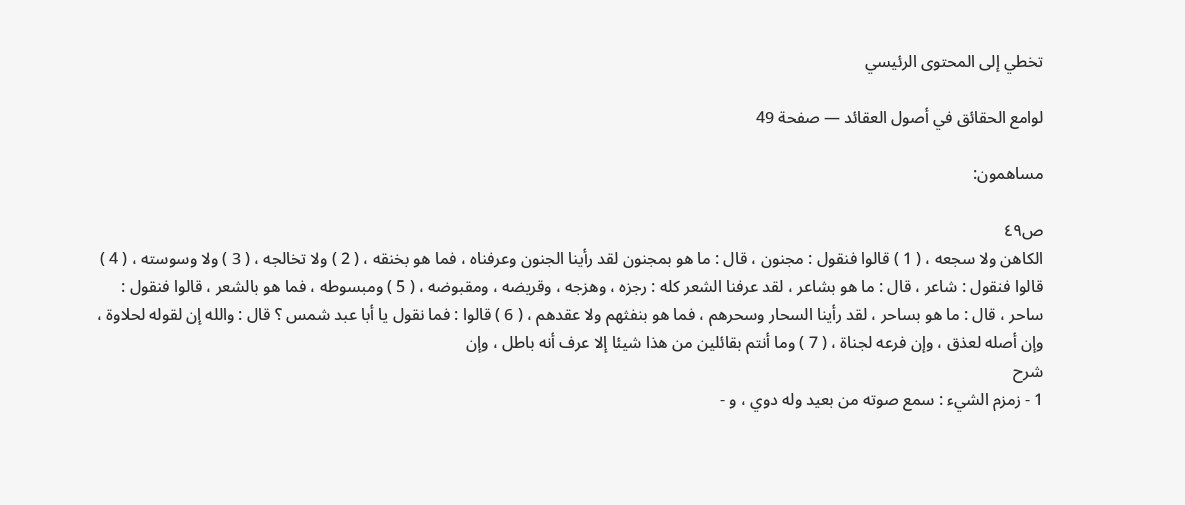تخطي إلى المحتوى الرئيسي

لوامع الحقائق في أصول العقائد — صفحة 49

مساهمون:

ص٤٩
الكاهن ولا سجعه ، ( 1 ) قالوا فنقول : مجنون ، قال : ما هو بمجنون لقد رأينا الجنون وعرفناه ، فما هو بخنقه ، ( 2 ) ولا تخالجه ، ( 3 ) ولا وسوسته ، ( 4 ) قالوا فنقول : شاعر ، قال : ما هو بشاعر ، لقد عرفنا الشعر كله : رجزه ، وهزجه ، وقريضه ، ومقبوضه ، ( 5 ) ومبسوطه ، فما هو بالشعر ، قالوا فنقول : ساحر ، قال : ما هو بساحر ، لقد رأينا السحار وسحرهم ، فما هو بنفثهم ولا عقدهم ، ( 6 ) قالوا : فما نقول يا أبا عبد شمس ؟ قال : والله إن لقوله لحلاوة ، وإن أصله لعذق ، وإن فرعه لجناة ، ( 7 ) وما أنتم بقائلين من هذا شيئا إلا عرف أنه باطل ، وإن
شرح
1 - زمزم الشيء : سمع صوته من بعيد وله دوي ، و -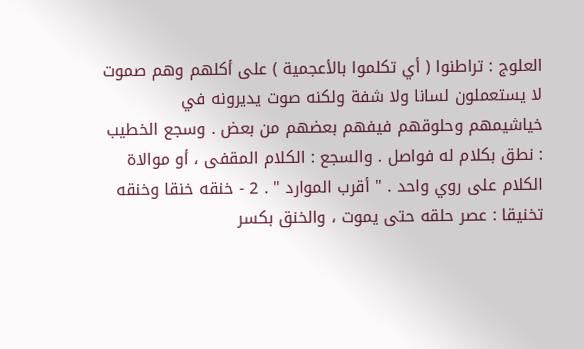العلوج : تراطنوا ( أي تكلموا بالأعجمية ) على أكلهم وهم صموت لا يستعملون لسانا ولا شفة ولكنه صوت يديرونه في خياشيمهم وحلوقهم فيفهم بعضهم من بعض . وسجع الخطيب : نطق بكلام له فواصل . والسجع : الكلام المقفى ، أو موالاة الكلام على روي واحد . " أقرب الموارد " . 2 - خنقه خنقا وخنقه تخنيقا : عصر حلقه حتى يموت ، والخنق بكسر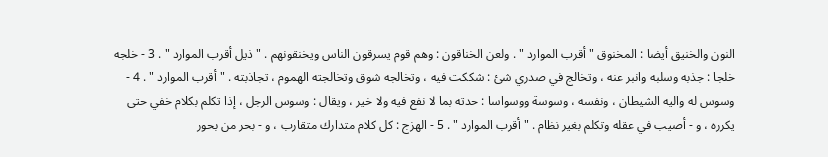النون والخنيق أيضا : المخنوق " أقرب الموارد " . ولعن الخناقون : وهم قوم يسرقون الناس ويخنقونهم . " ذيل أقرب الموارد " . 3 - خلجه خلجا : جذبه وسلبه وانبر عنه ، وتخالج في صدري شئ : شككت فيه ، وتخالجه شوق وتخالجته الهموم ، تجاذبته . " أقرب الموارد " . 4 - وسوس له واليه الشيطان ، ونفسه ، وسوسة ووسواسا : حدته بما لا نفع فيه ولا خير ، ويقال : وسوس الرجل ، إذا تكلم بكلام خفي حتى يكرره ، و - أصيب في عقله وتكلم بغير نظام . " أقرب الموارد " . 5 - الهزج : كل كلام متدارك متقارب ، و - بحر من بحور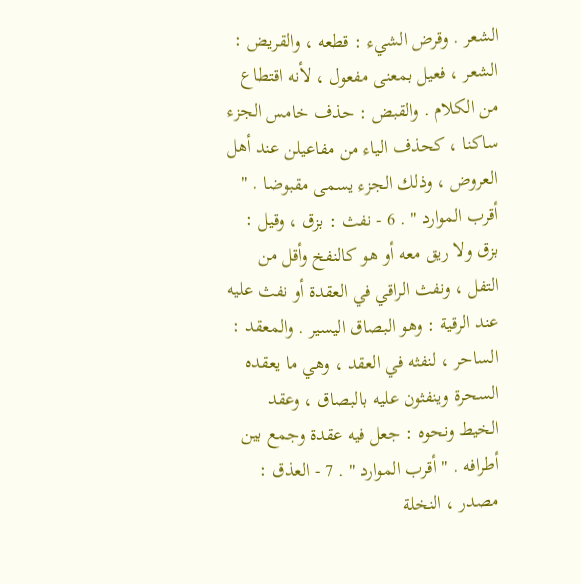الشعر . وقرض الشيء : قطعه ، والقريض : الشعر ، فعيل بمعنى مفعول ، لأنه اقتطاع من الكلام . والقبض : حذف خامس الجزء ساكنا ، كحذف الياء من مفاعيلن عند أهل العروض ، وذلك الجزء يسمى مقبوضا . " أقرب الموارد " . 6 - نفث : بزق ، وقيل : بزق ولا ريق معه أو هو كالنفخ وأقل من التفل ، ونفث الراقي في العقدة أو نفث عليه عند الرقية : وهو البصاق اليسير . والمعقد : الساحر ، لنفثه في العقد ، وهي ما يعقده السحرة وينفثون عليه بالبصاق ، وعقد الخيط ونحوه : جعل فيه عقدة وجمع بين أطرافه . " أقرب الموارد " . 7 - العذق : مصدر ، النخلة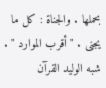بحملها . والجناة : كل ما يجنى . " أقرب الموارد " . شبه الوليد القرآن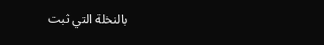بالنخلة التي ثبت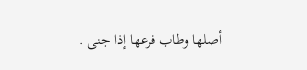أصلها وطاب فرعها إذا جنى .